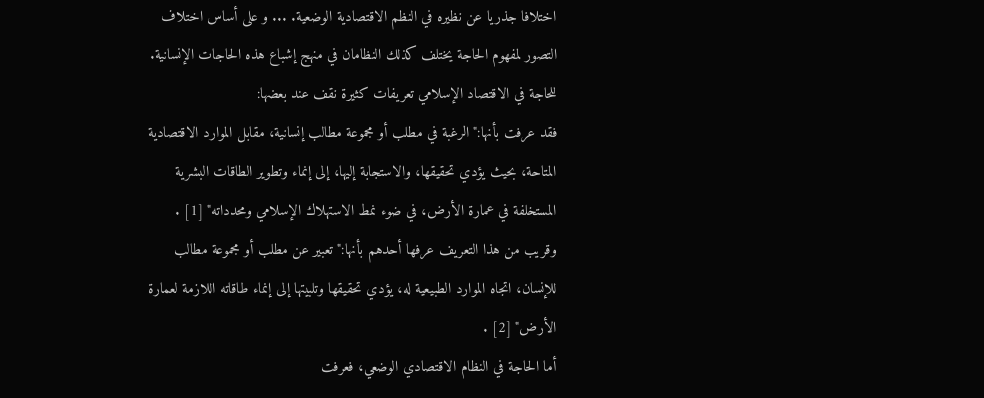اختلافا جذريا عن نظيره في النظم الاقتصادية الوضعية. ... و على أساس اختلاف التصور لمفهوم الحاجة يختلف كذلك النظامان في منهج إشباع هذه الحاجات الإنسانية.
للحاجة في الاقتصاد الإسلامي تعريفات كثيرة نقف عند بعضها:
فقد عرفت بأنها:"الرغبة في مطلب أو مجموعة مطالب إنسانية، مقابل الموارد الاقتصادية المتاحة، بحيث يؤدي تحقيقها، والاستجابة إليها، إلى إنماء وتطوير الطاقات البشرية المستخلفة في عمارة الأرض، في ضوء نمط الاستهلاك الإسلامي ومحدداته" [1] .
وقريب من هذا التعريف عرفها أحدهم بأنها:"تعبير عن مطلب أو مجموعة مطالب للإنسان، اتجاه الموارد الطبيعية له، يؤدي تحقيقها وتلبيتها إلى إنماء طاقاته اللازمة لعمارة الأرض" [2] .
أما الحاجة في النظام الاقتصادي الوضعي، فعرفت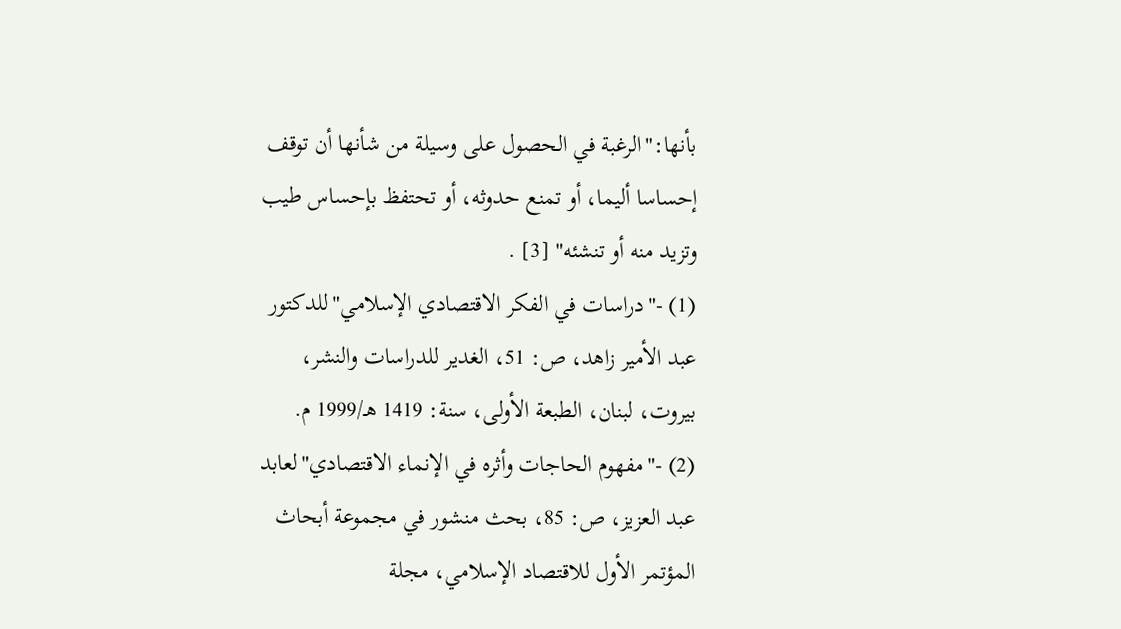بأنها:"الرغبة في الحصول على وسيلة من شأنها أن توقف إحساسا أليما، أو تمنع حدوثه، أو تحتفظ بإحساس طيب وتزيد منه أو تنشئه" [3] .
(1) -"دراسات في الفكر الاقتصادي الإسلامي"للدكتور عبد الأمير زاهد، ص: 51، الغدير للدراسات والنشر، بيروت، لبنان، الطبعة الأولى، سنة: 1419 هـ/1999 م.
(2) -"مفهوم الحاجات وأثره في الإنماء الاقتصادي"لعابد عبد العزيز، ص: 85، بحث منشور في مجموعة أبحاث المؤتمر الأول للاقتصاد الإسلامي، مجلة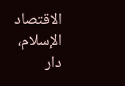الاقتصاد الإسلام، دار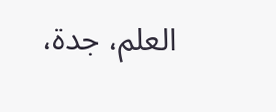العلم، جدة،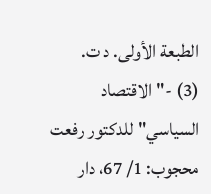الطبعة الأولى. د ت.
(3) -"الاقتصاد السياسي"للدكتور رفعت محجوب: 1/ 67، دار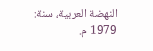النهضة العربية، سنة: 1979 م.